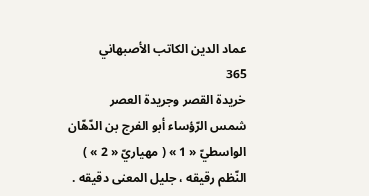عماد الدين الكاتب الأصبهاني
365
خريدة القصر وجريدة العصر
شمس الرّؤساء أبو الفرج بن الدّهّان الواسطيّ « 1 » ( مهياريّ « 2 » ) النّظم رقيقه ، جليل المعنى دقيقه .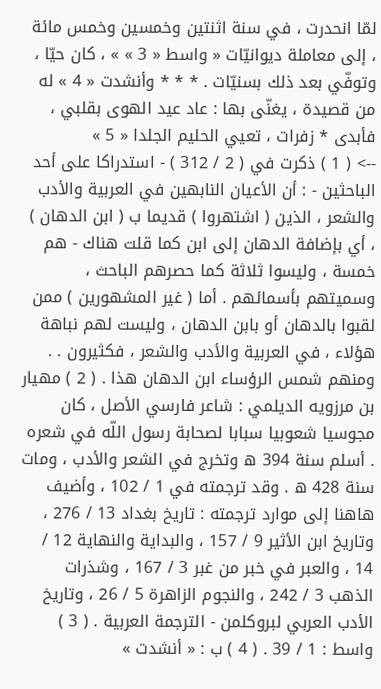لمّا انحدرت ، في سنة اثنتين وخمسين وخمس مائة ، إلى معاملة ديوانيّات « واسط « 3 » » ، كان حيّا ، وتوفّي بعد ذلك بسنيّات . * * * وأنشدت « 4 » له من قصيدة ، يغنّى بها : عاد عيد الهوى بقلبي ، فأبدى * زفرات ، تعيي الحليم الجلدا « 5 »
--> ( 1 ) ذكرت في ( 2 / 312 ) - استدراكا على أحد الباحثين - : أن الأعيان النابهين في العربية والأدب والشعر ، الذين ( اشتهروا ) قديما ب ( ابن الدهان ) ، أي بإضافة الدهان إلى ابن كما قلت هناك - هم خمسة ، وليسوا ثلاثة كما حصرهم الباحث ، وسميتهم بأسمائهم . أما ( غير المشهورين ) ممن لقبوا بالدهان أو بابن الدهان ، وليست لهم نباهة هؤلاء ، في العربية والأدب والشعر ، فكثيرون . . ومنهم شمس الرؤساء ابن الدهان هذا . ( 2 ) مهيار بن مرزويه الديلمي : شاعر فارسي الأصل ، كان مجوسيا شعوبيا سبابا لصحابة رسول اللّه في شعره . أسلم سنة 394 ه وتخرج في الشعر والأدب ، ومات سنة 428 ه . وقد ترجمته في 1 / 102 ، وأضيف هاهنا إلى موارد ترجمته : تاريخ بغداد 13 / 276 ، وتاريخ ابن الأثير 9 / 157 ، والبداية والنهاية 12 / 14 ، والعبر في خبر من غبر 3 / 167 ، وشذرات الذهب 3 / 242 ، والنجوم الزاهرة 5 / 26 ، وتاريخ الأدب العربي لبروكلمن - الترجمة العربية . ( 3 ) واسط : 1 / 39 . ( 4 ) ب : « أنشدت »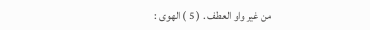من غير واو العطف . ( 5 ) الهوى :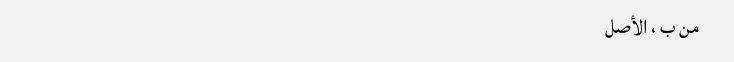من ب ، الأصل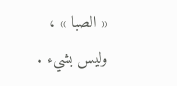« الصبا » ، وليس بشيء .